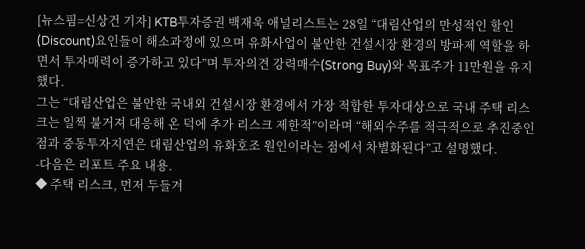[뉴스핌=신상건 기자] KTB투자증권 백재욱 애널리스트는 28일 “대림산업의 만성적인 할인(Discount)요인들이 해소과정에 있으며 유화사업이 불안한 건설시장 환경의 방파제 역할을 하면서 투자매력이 증가하고 있다”며 투자의견 강력매수(Strong Buy)와 목표주가 11만원을 유지했다.
그는 “대림산업은 불안한 국내외 건설시장 환경에서 가장 적합한 투자대상으로 국내 주택 리스크는 일찍 불거져 대응해 온 덕에 추가 리스크 제한적”이라며 “해외수주를 적극적으로 추진중인 점과 중동투자지연은 대림산업의 유화호조 원인이라는 점에서 차별화된다”고 설명했다.
-다음은 리포트 주요 내용.
◆ 주택 리스크, 먼저 두들겨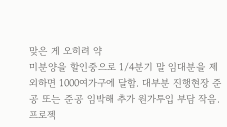맞은 게 오히려 약
미분양을 할인중으로 1/4분기 말 임대분을 제외하면 1000여가구에 달함. 대부분 진행현장 준공 또는 준공 임박해 추가 원가투입 부담 작음. 프로젝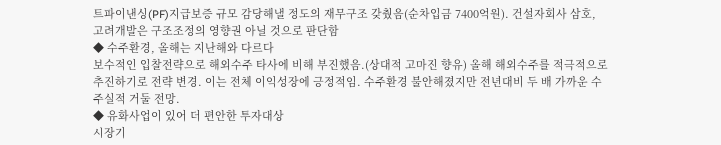트파이낸싱(PF)지급보증 규모 감당해낼 정도의 재무구조 갖췄음(순차입금 7400억원). 건설자회사 삼호, 고려개발은 구조조정의 영향권 아닐 것으로 판단함
◆ 수주환경, 올해는 지난해와 다르다
보수적인 입찰전략으로 해외수주 타사에 비해 부진했음.(상대적 고마진 향유) 올해 해외수주를 적극적으로 추진하기로 전략 변경. 이는 전체 이익성장에 긍정적임. 수주환경 불안해졌지만 전년대비 두 배 가까운 수주실적 거둘 전망.
◆ 유화사업이 있어 더 편안한 투자대상
시장기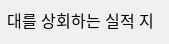대를 상회하는 실적 지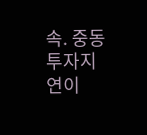속. 중동투자지연이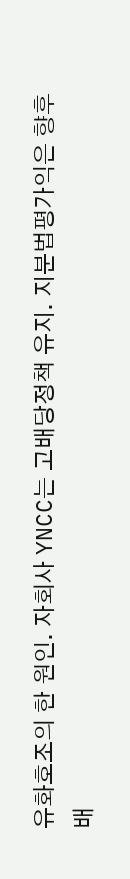유화호조의 한 원인. 자회사 YNCC는 고배당정책 유지. 지분법평가익은 향후 배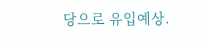당으로 유입예상.